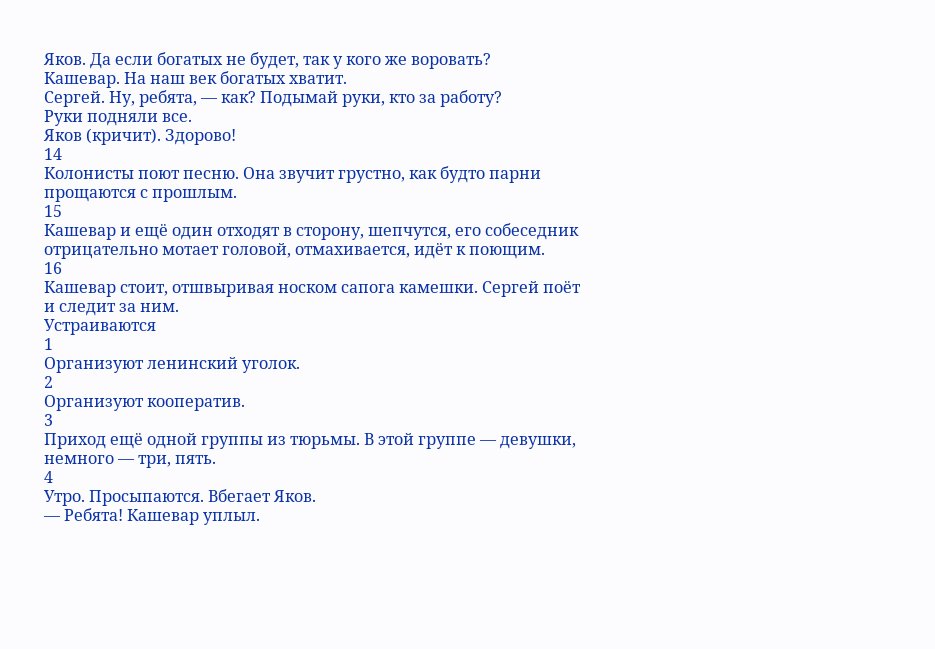Яков. Да если богатых не будет, так у кого же воровать?
Кашевар. На наш век богатых хватит.
Сергей. Ну, ребята, — как? Подымай руки, кто за работу?
Руки подняли все.
Яков (кричит). Здорово!
14
Колонисты поют песню. Она звучит грустно, как будто парни прощаются с прошлым.
15
Кашевар и ещё один отходят в сторону, шепчутся, его собеседник отрицательно мотает головой, отмахивается, идёт к поющим.
16
Кашевар стоит, отшвыривая носком сапога камешки. Сергей поёт и следит за ним.
Устраиваются
1
Организуют ленинский уголок.
2
Организуют кооператив.
3
Приход ещё одной группы из тюрьмы. В этой группе — девушки, немного — три, пять.
4
Утро. Просыпаются. Вбегает Яков.
— Ребята! Кашевар уплыл.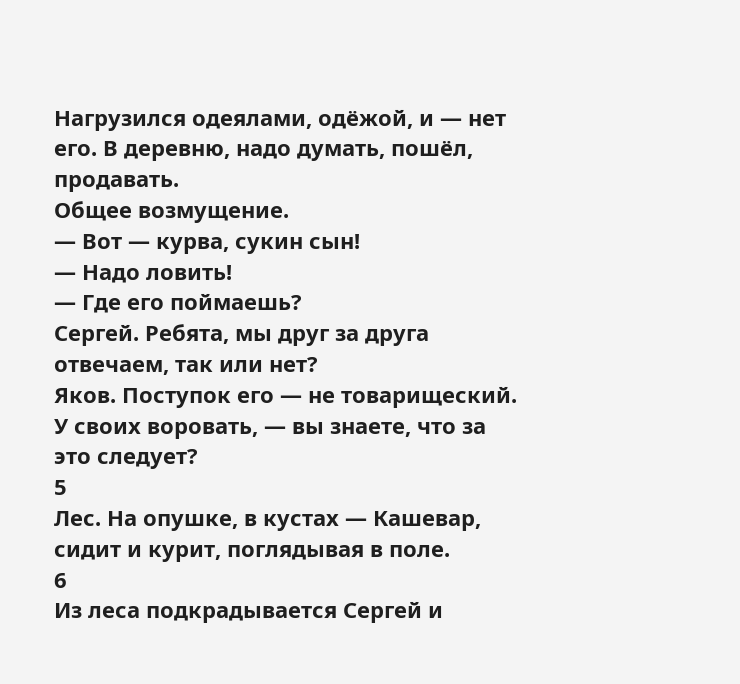Нагрузился одеялами, одёжой, и — нет его. В деревню, надо думать, пошёл, продавать.
Общее возмущение.
— Вот — курва, сукин сын!
— Надо ловить!
— Где его поймаешь?
Сергей. Ребята, мы друг за друга отвечаем, так или нет?
Яков. Поступок его — не товарищеский. У своих воровать, — вы знаете, что за это следует?
5
Лес. На опушке, в кустах — Кашевар, сидит и курит, поглядывая в поле.
6
Из леса подкрадывается Сергей и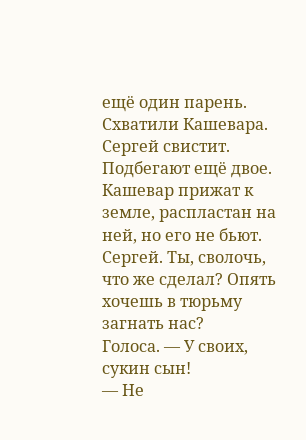ещё один парень. Схватили Кашевара. Сергей свистит. Подбегают ещё двое. Кашевар прижат к земле, распластан на ней, но его не бьют.
Сергей. Ты, сволочь, что же сделал? Опять хочешь в тюрьму загнать нас?
Голоса. — У своих, сукин сын!
— Не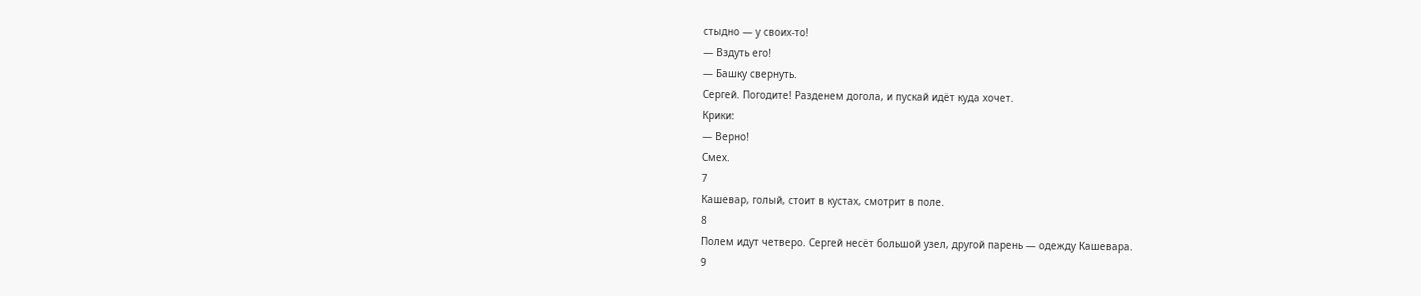стыдно — у своих-то!
— Вздуть его!
— Башку свернуть.
Сергей. Погодите! Разденем догола, и пускай идёт куда хочет.
Крики:
— Верно!
Смех.
7
Кашевар, голый, стоит в кустах, смотрит в поле.
8
Полем идут четверо. Сергей несёт большой узел, другой парень — одежду Кашевара.
9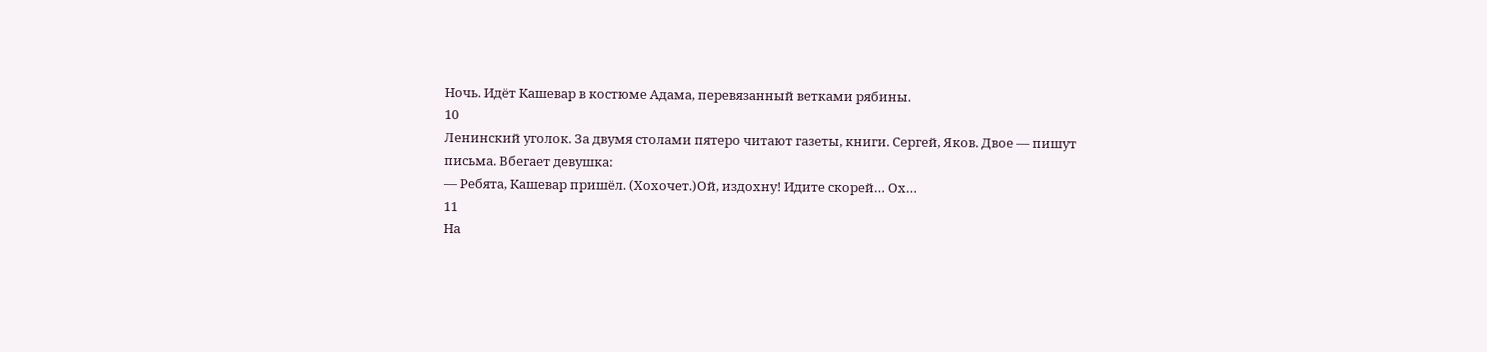Ночь. Идёт Кашевар в костюме Адама, перевязанный ветками рябины.
10
Ленинский уголок. За двумя столами пятеро читают газеты, книги. Сергей, Яков. Двое — пишут письма. Вбегает девушка:
— Ребята, Кашевар пришёл. (Хохочет.)Ой, издохну! Идите скорей… Ох…
11
На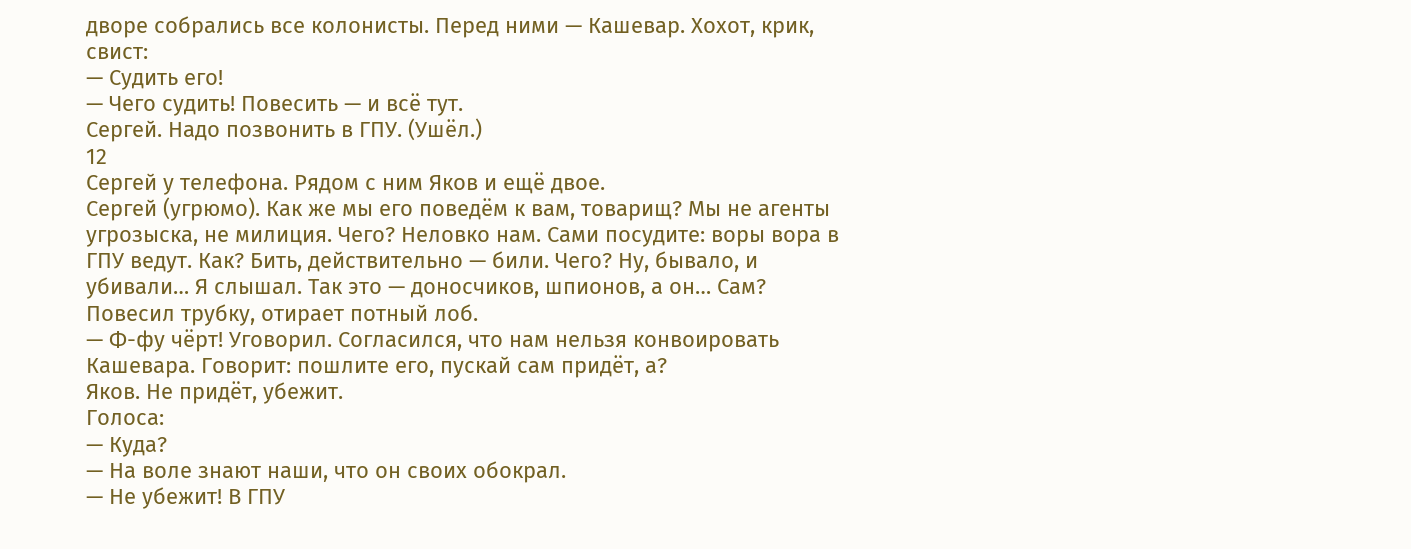дворе собрались все колонисты. Перед ними — Кашевар. Хохот, крик, свист:
— Судить его!
— Чего судить! Повесить — и всё тут.
Сергей. Надо позвонить в ГПУ. (Ушёл.)
12
Сергей у телефона. Рядом с ним Яков и ещё двое.
Сергей (угрюмо). Как же мы его поведём к вам, товарищ? Мы не агенты угрозыска, не милиция. Чего? Неловко нам. Сами посудите: воры вора в ГПУ ведут. Как? Бить, действительно — били. Чего? Ну, бывало, и убивали… Я слышал. Так это — доносчиков, шпионов, а он… Сам?
Повесил трубку, отирает потный лоб.
— Ф-фу чёрт! Уговорил. Согласился, что нам нельзя конвоировать Кашевара. Говорит: пошлите его, пускай сам придёт, а?
Яков. Не придёт, убежит.
Голоса:
— Куда?
— На воле знают наши, что он своих обокрал.
— Не убежит! В ГПУ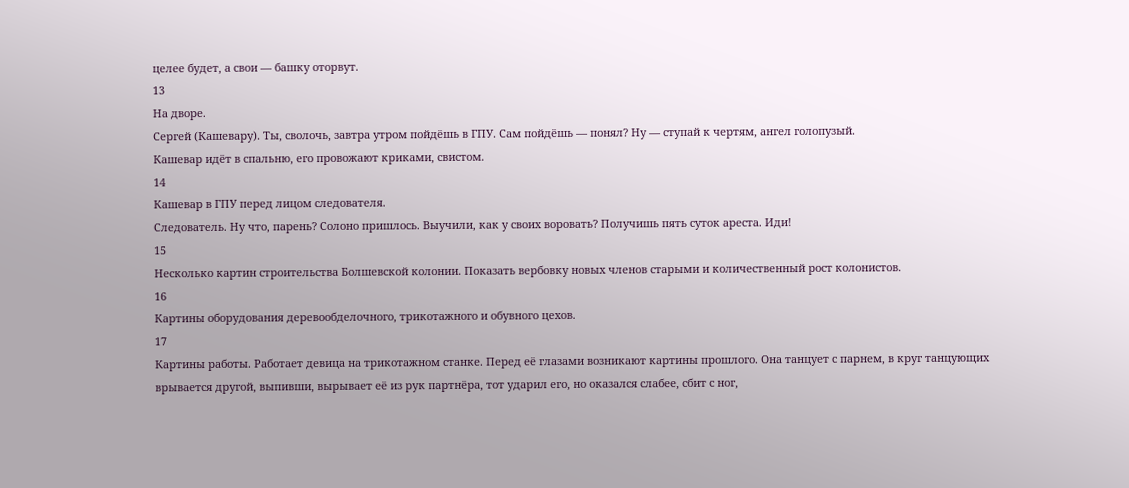целее будет, а свои — башку оторвут.
13
На дворе.
Сергей (Кашевару). Ты, сволочь, завтра утром пойдёшь в ГПУ. Сам пойдёшь — понял? Ну — ступай к чертям, ангел голопузый.
Кашевар идёт в спальню, его провожают криками, свистом.
14
Кашевар в ГПУ перед лицом следователя.
Следователь. Ну что, парень? Солоно пришлось. Выучили, как у своих воровать? Получишь пять суток ареста. Иди!
15
Несколько картин строительства Болшевской колонии. Показать вербовку новых членов старыми и количественный рост колонистов.
16
Картины оборудования деревообделочного, трикотажного и обувного цехов.
17
Картины работы. Работает девица на трикотажном станке. Перед её глазами возникают картины прошлого. Она танцует с парнем, в круг танцующих врывается другой, выпивши, вырывает её из рук партнёра, тот ударил его, но оказался слабее, сбит с ног,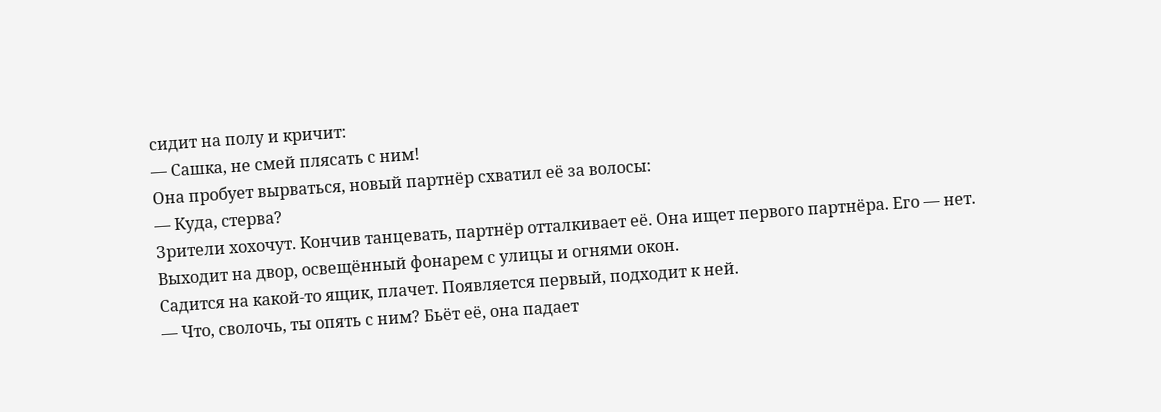сидит на полу и кричит:
— Сашка, не смей плясать с ним!
Она пробует вырваться, новый партнёр схватил её за волосы:
— Куда, стерва?
Зрители хохочут. Кончив танцевать, партнёр отталкивает её. Она ищет первого партнёра. Его — нет. Выходит на двор, освещённый фонарем с улицы и огнями окон.
Садится на какой-то ящик, плачет. Появляется первый, подходит к ней.
— Что, сволочь, ты опять с ним? Бьёт её, она падает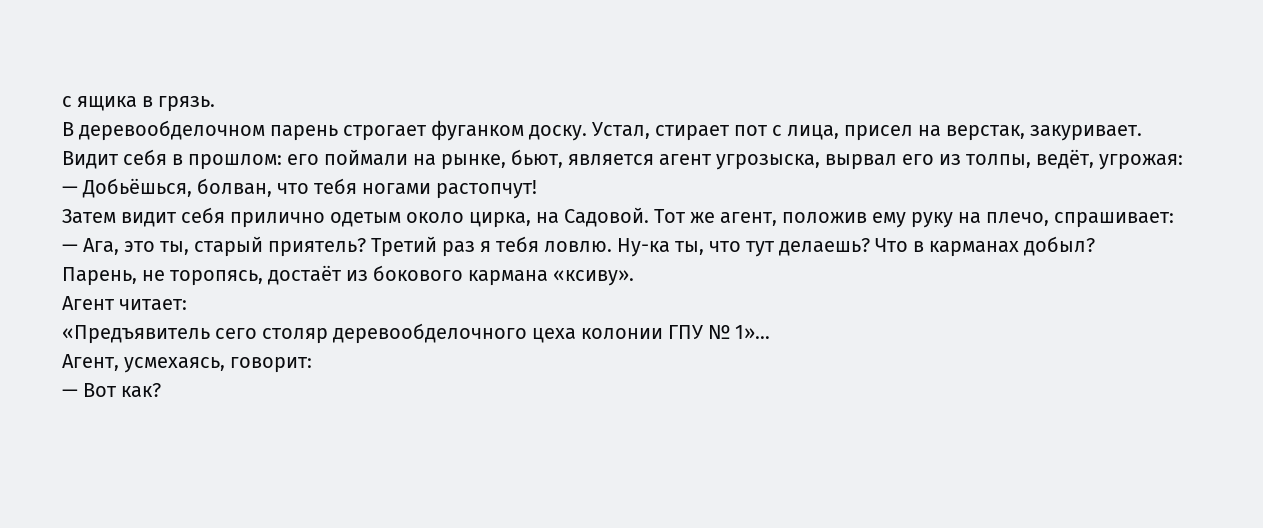с ящика в грязь.
В деревообделочном парень строгает фуганком доску. Устал, стирает пот с лица, присел на верстак, закуривает. Видит себя в прошлом: его поймали на рынке, бьют, является агент угрозыска, вырвал его из толпы, ведёт, угрожая:
— Добьёшься, болван, что тебя ногами растопчут!
Затем видит себя прилично одетым около цирка, на Садовой. Тот же агент, положив ему руку на плечо, спрашивает:
— Ага, это ты, старый приятель? Третий раз я тебя ловлю. Ну-ка ты, что тут делаешь? Что в карманах добыл?
Парень, не торопясь, достаёт из бокового кармана «ксиву».
Агент читает:
«Предъявитель сего столяр деревообделочного цеха колонии ГПУ № 1»…
Агент, усмехаясь, говорит:
— Вот как?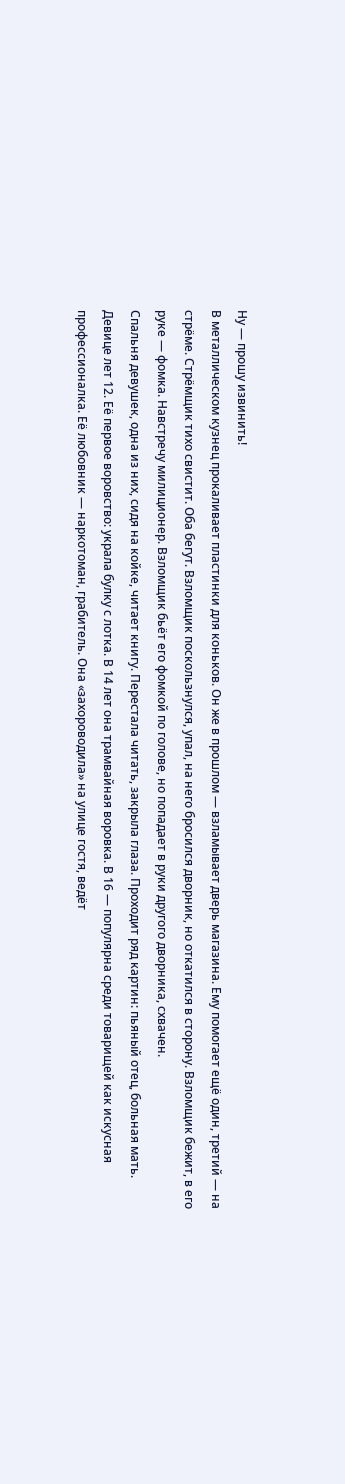Ну — прошу извинить!
В металлическом кузнец прокаливает пластинки для коньков. Он же в прошлом — взламывает дверь магазина. Ему помогает ещё один, третий — на стрёме. Стрёмщик тихо свистит. Оба бегут. Взломщик поскользнулся, упал, на него бросился дворник, но откатился в сторону. Взломщик бежит, в его руке — фомка. Навстречу милиционер. Взломщик бьёт его фомкой по голове, но попадает в руки другого дворника, схвачен.
Спальня девушек, одна из них, сидя на койке, читает книгу. Перестала читать, закрыла глаза. Проходит ряд картин: пьяный отец, больная мать. Девице лет 12. Её первое воровство: украла булку с лотка. В 14 лет она трамвайная воровка. В 16 — популярна среди товарищей как искусная профессионалка. Её любовник — наркотоман, грабитель. Она «захороводила» на улице гостя, ведёт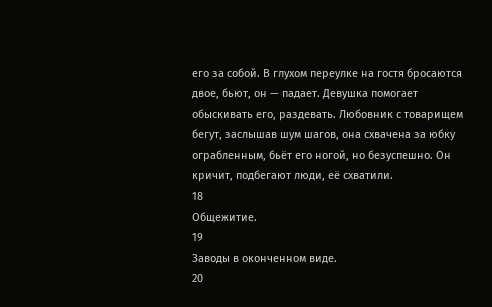его за собой. В глухом переулке на гостя бросаются двое, бьют, он — падает. Девушка помогает обыскивать его, раздевать. Любовник с товарищем бегут, заслышав шум шагов, она схвачена за юбку ограбленным, бьёт его ногой, но безуспешно. Он кричит, подбегают люди, её схватили.
18
Общежитие.
19
Заводы в оконченном виде.
20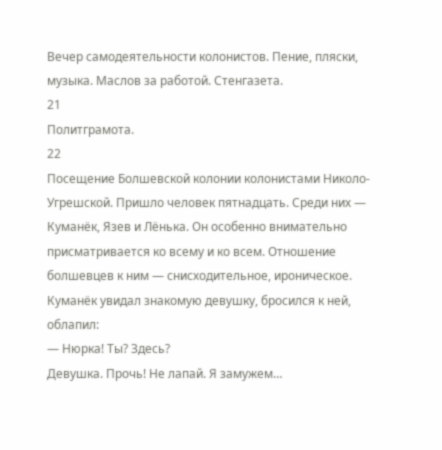Вечер самодеятельности колонистов. Пение, пляски, музыка. Маслов за работой. Стенгазета.
21
Политграмота.
22
Посещение Болшевской колонии колонистами Николо-Угрешской. Пришло человек пятнадцать. Среди них — Куманёк, Язев и Лёнька. Он особенно внимательно присматривается ко всему и ко всем. Отношение болшевцев к ним — снисходительное, ироническое. Куманёк увидал знакомую девушку, бросился к ней, облапил:
— Нюрка! Ты? Здесь?
Девушка. Прочь! Не лапай. Я замужем…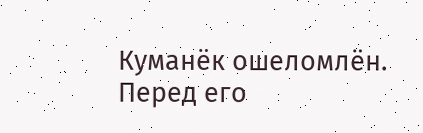Куманёк ошеломлён. Перед его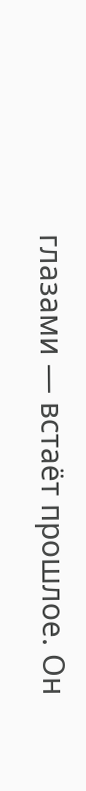глазами — встаёт прошлое. Он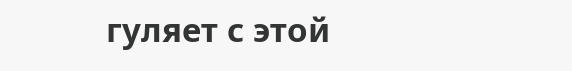гуляет с этой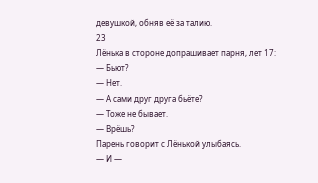девушкой, обняв её за талию.
23
Лёнька в стороне допрашивает парня, лет 17:
— Бьют?
— Нет.
— А сами друг друга бьёте?
— Тоже не бывает.
— Врёшь?
Парень говорит с Лёнькой улыбаясь.
— И —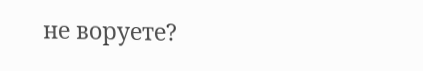не воруете?